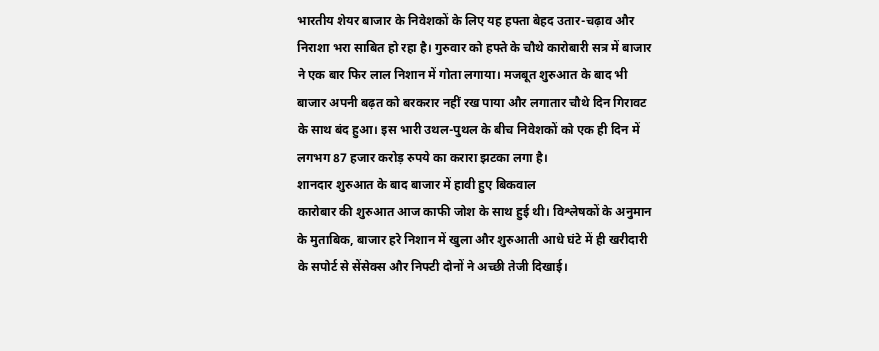भारतीय शेयर बाजार के निवेशकों के लिए यह हफ्ता बेहद उतार-चढ़ाव और निराशा भरा साबित हो रहा है। गुरुवार को हफ्ते के चौथे कारोबारी सत्र में बाजार ने एक बार फिर लाल निशान में गोता लगाया। मजबूत शुरुआत के बाद भी बाजार अपनी बढ़त को बरकरार नहीं रख पाया और लगातार चौथे दिन गिरावट के साथ बंद हुआ। इस भारी उथल-पुथल के बीच निवेशकों को एक ही दिन में लगभग 87 हजार करोड़ रुपये का करारा झटका लगा है।
शानदार शुरुआत के बाद बाजार में हावी हुए बिकवाल
कारोबार की शुरुआत आज काफी जोश के साथ हुई थी। विश्लेषकों के अनुमान के मुताबिक, बाजार हरे निशान में खुला और शुरुआती आधे घंटे में ही खरीदारी के सपोर्ट से सेंसेक्स और निफ्टी दोनों ने अच्छी तेजी दिखाई।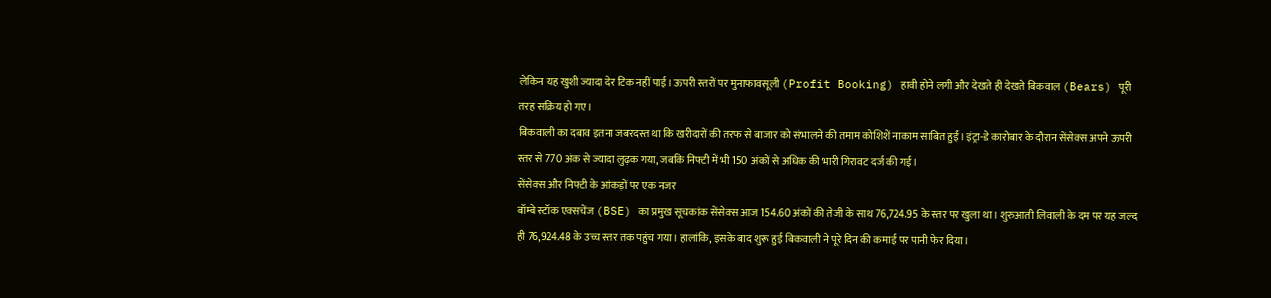लेकिन यह खुशी ज्यादा देर टिक नहीं पाई। ऊपरी स्तरों पर मुनाफावसूली (Profit Booking) हावी होने लगी और देखते ही देखते बिकवाल (Bears) पूरी तरह सक्रिय हो गए।
बिकवाली का दबाव इतना जबरदस्त था कि खरीदारों की तरफ से बाजार को संभालने की तमाम कोशिशें नाकाम साबित हुईं। इंट्रा-डे कारोबार के दौरान सेंसेक्स अपने ऊपरी स्तर से 770 अंक से ज्यादा लुढ़क गया, जबकि निफ्टी में भी 150 अंकों से अधिक की भारी गिरावट दर्ज की गई।
सेंसेक्स और निफ्टी के आंकड़ों पर एक नजर
बॉम्बे स्टॉक एक्सचेंज (BSE) का प्रमुख सूचकांक सेंसेक्स आज 154.60 अंकों की तेजी के साथ 76,724.95 के स्तर पर खुला था। शुरुआती लिवाली के दम पर यह जल्द ही 76,924.48 के उच्च स्तर तक पहुंच गया। हालांकि, इसके बाद शुरू हुई बिकवाली ने पूरे दिन की कमाई पर पानी फेर दिया।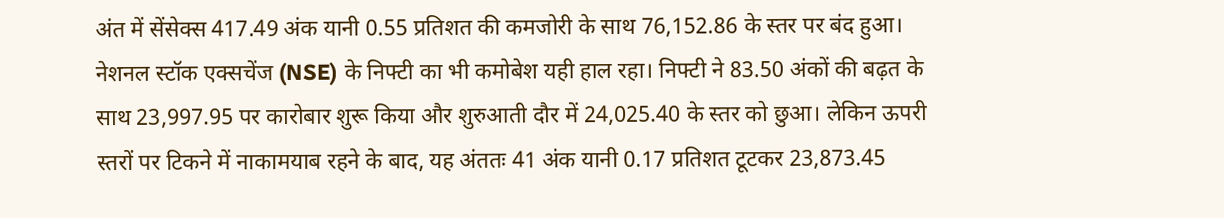अंत में सेंसेक्स 417.49 अंक यानी 0.55 प्रतिशत की कमजोरी के साथ 76,152.86 के स्तर पर बंद हुआ।
नेशनल स्टॉक एक्सचेंज (NSE) के निफ्टी का भी कमोबेश यही हाल रहा। निफ्टी ने 83.50 अंकों की बढ़त के साथ 23,997.95 पर कारोबार शुरू किया और शुरुआती दौर में 24,025.40 के स्तर को छुआ। लेकिन ऊपरी स्तरों पर टिकने में नाकामयाब रहने के बाद, यह अंततः 41 अंक यानी 0.17 प्रतिशत टूटकर 23,873.45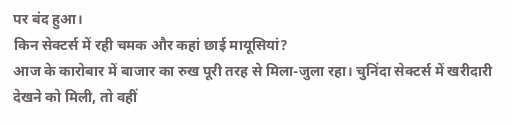पर बंद हुआ।
किन सेक्टर्स में रही चमक और कहां छाई मायूसियां?
आज के कारोबार में बाजार का रुख पूरी तरह से मिला-जुला रहा। चुनिंदा सेक्टर्स में खरीदारी देखने को मिली, तो वहीं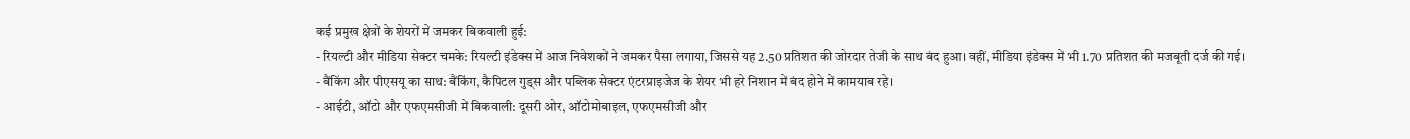कई प्रमुख क्षेत्रों के शेयरों में जमकर बिकवाली हुई:
- रियल्टी और मीडिया सेक्टर चमके: रियल्टी इंडेक्स में आज निवेशकों ने जमकर पैसा लगाया, जिससे यह 2.50 प्रतिशत की जोरदार तेजी के साथ बंद हुआ। वहीं, मीडिया इंडेक्स में भी 1.70 प्रतिशत की मजबूती दर्ज की गई।
- बैंकिंग और पीएसयू का साथ: बैंकिंग, कैपिटल गुड्स और पब्लिक सेक्टर एंटरप्राइजेज के शेयर भी हरे निशान में बंद होने में कामयाब रहे।
- आईटी, ऑटो और एफएमसीजी में बिकवाली: दूसरी ओर, ऑटोमोबाइल, एफएमसीजी और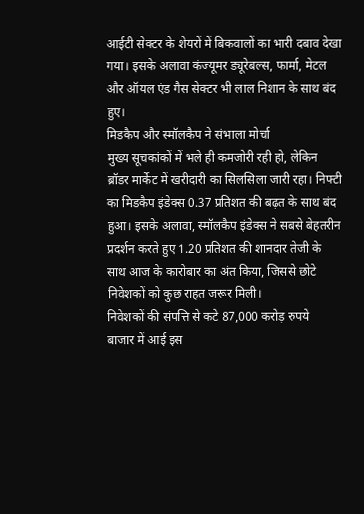आईटी सेक्टर के शेयरों में बिकवालों का भारी दबाव देखा गया। इसके अलावा कंज्यूमर ड्यूरेबल्स, फार्मा, मेटल और ऑयल एंड गैस सेक्टर भी लाल निशान के साथ बंद हुए।
मिडकैप और स्मॉलकैप ने संभाला मोर्चा
मुख्य सूचकांकों में भले ही कमजोरी रही हो, लेकिन ब्रॉडर मार्केट में खरीदारी का सिलसिला जारी रहा। निफ्टी का मिडकैप इंडेक्स 0.37 प्रतिशत की बढ़त के साथ बंद हुआ। इसके अलावा, स्मॉलकैप इंडेक्स ने सबसे बेहतरीन प्रदर्शन करते हुए 1.20 प्रतिशत की शानदार तेजी के साथ आज के कारोबार का अंत किया, जिससे छोटे निवेशकों को कुछ राहत जरूर मिली।
निवेशकों की संपत्ति से कटे 87,000 करोड़ रुपये
बाजार में आई इस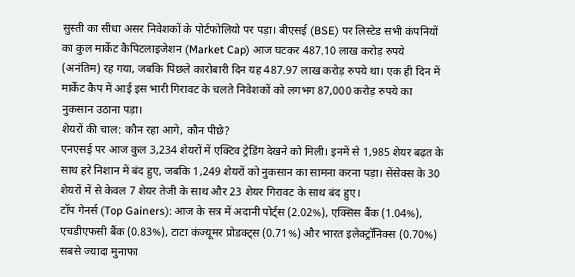सुस्ती का सीधा असर निवेशकों के पोर्टफोलियो पर पड़ा। बीएसई (BSE) पर लिस्टेड सभी कंपनियों का कुल मार्केट कैपिटलाइजेशन (Market Cap) आज घटकर 487.10 लाख करोड़ रुपये (अनंतिम) रह गया, जबकि पिछले कारोबारी दिन यह 487.97 लाख करोड़ रुपये था। एक ही दिन में मार्केट कैप में आई इस भारी गिरावट के चलते निवेशकों को लगभग 87,000 करोड़ रुपये का नुकसान उठाना पड़ा।
शेयरों की चाल: कौन रहा आगे, कौन पीछे?
एनएसई पर आज कुल 3,234 शेयरों में एक्टिव ट्रेडिंग देखने को मिली। इनमें से 1,985 शेयर बढ़त के साथ हरे निशान में बंद हुए, जबकि 1,249 शेयरों को नुकसान का सामना करना पड़ा। सेंसेक्स के 30 शेयरों में से केवल 7 शेयर तेजी के साथ और 23 शेयर गिरावट के साथ बंद हुए।
टॉप गेनर्स (Top Gainers): आज के सत्र में अदानी पोर्ट्स (2.02%), एक्सिस बैंक (1.04%), एचडीएफसी बैंक (0.83%), टाटा कंज्यूमर प्रोडक्ट्स (0.71%) और भारत इलेक्ट्रॉनिक्स (0.70%) सबसे ज्यादा मुनाफा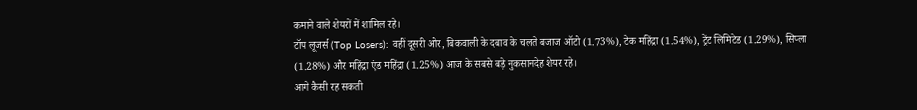कमाने वाले शेयरों में शामिल रहे।
टॉप लूजर्स (Top Losers): वहीं दूसरी ओर, बिकवाली के दबाव के चलते बजाज ऑटो (1.73%), टेक महिंद्रा (1.54%), ट्रेंट लिमिटेड (1.29%), सिप्ला (1.28%) और महिंद्रा एंड महिंद्रा (1.25%) आज के सबसे बड़े नुकसानदेह शेयर रहे।
आगे कैसी रह सकती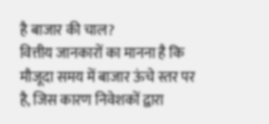है बाजार की चाल?
वित्तीय जानकारों का मानना है कि मौजूदा समय में बाजार ऊंचे स्तर पर है, जिस कारण निवेशकों द्वारा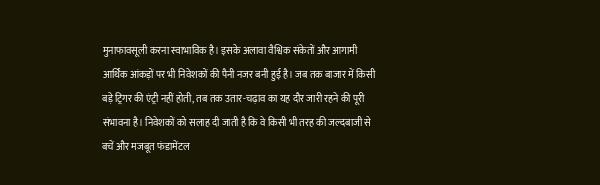मुनाफावसूली करना स्वाभाविक है। इसके अलावा वैश्विक संकेतों और आगामी आर्थिक आंकड़ों पर भी निवेशकों की पैनी नजर बनी हुई है। जब तक बाजार में किसी बड़े ट्रिगर की एंट्री नहीं होती, तब तक उतार-चढ़ाव का यह दौर जारी रहने की पूरी संभावना है। निवेशकों को सलाह दी जाती है कि वे किसी भी तरह की जल्दबाजी से बचें और मजबूत फंडामेंटल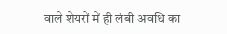वाले शेयरों में ही लंबी अवधि का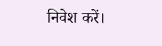निवेश करें।